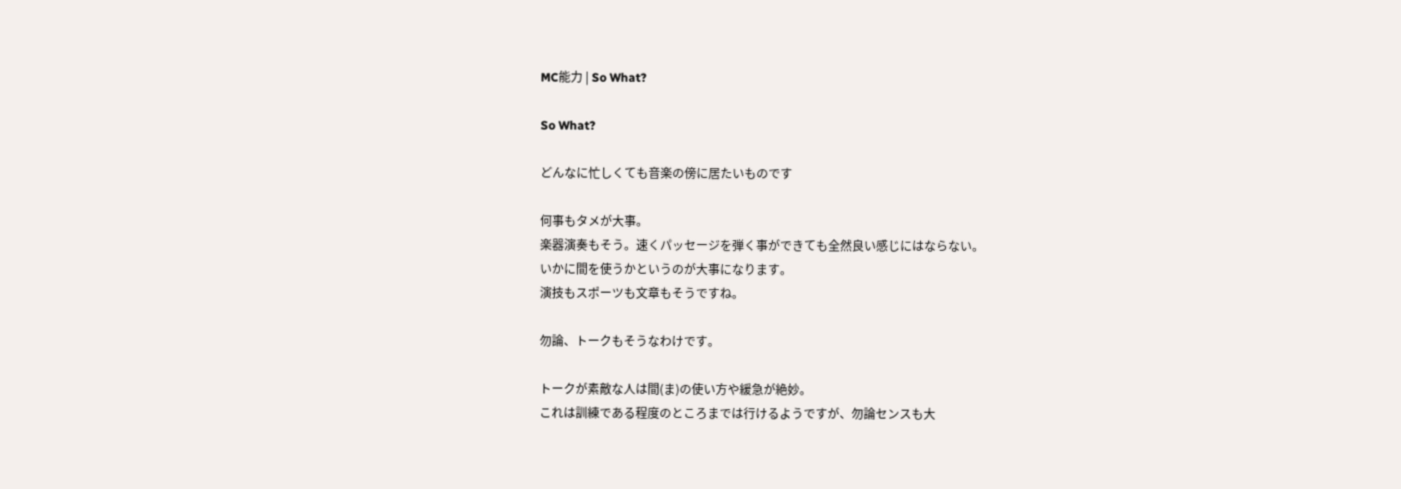MC能力 | So What?

So What?

どんなに忙しくても音楽の傍に居たいものです

何事もタメが大事。
楽器演奏もそう。速くパッセージを弾く事ができても全然良い感じにはならない。
いかに間を使うかというのが大事になります。
演技もスポーツも文章もそうですね。

勿論、トークもそうなわけです。

トークが素敵な人は間(ま)の使い方や緩急が絶妙。
これは訓練である程度のところまでは行けるようですが、勿論センスも大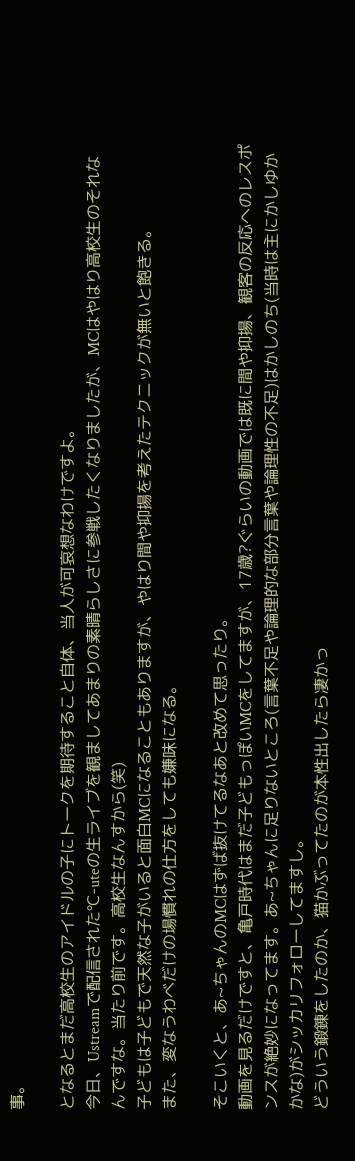事。

となるとまだ高校生のアイドルの子にトークを期待すること自体、当人が可哀想なわけですよ。
今日、Ustreamで配信された℃-uteの生ライブを観ましてあまりの素晴らしさに参戦したくなりましたが、MCはやはり高校生のそれなんですな。当たり前です。高校生なんすから(笑)
子どもは子どもで天然な子がいると面白MCになることもありますが、やはり間や抑揚を考えたテクニックが無いと飽きる。
また、変なうわべだけの場慣れの仕方をしても嫌味になる。

そこいくと、あ~ちゃんのMCはずば抜けてるなあと改めて思ったり。
動画を見るだけですと、亀戸時代はまだ子どもっぽいMCをしてますが、17歳?ぐらいの動画では既に間や抑揚、観客の反応へのレスポンスが絶妙になってます。あ~ちゃんに足りないところ(言葉不足や論理的な部分言葉や論理性の不足)はかしのち(当時は主にかしゆかかな)がシッカリフォローしてますし。
どういう鍛錬をしたのか、猫かぶってたのが本性出したら凄かっ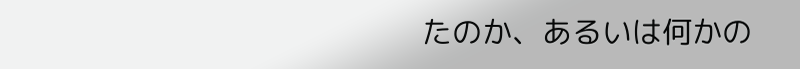たのか、あるいは何かの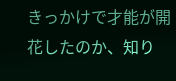きっかけで才能が開花したのか、知り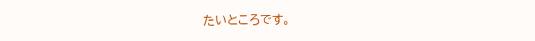たいところです。